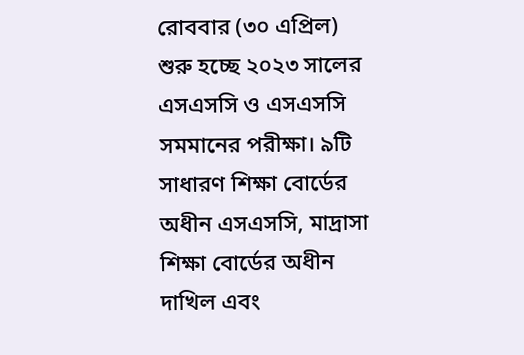রোববার (৩০ এপ্রিল) শুরু হচ্ছে ২০২৩ সালের এসএসসি ও এসএসসি সমমানের পরীক্ষা। ৯টি সাধারণ শিক্ষা বোর্ডের অধীন এসএসসি, মাদ্রাসা শিক্ষা বোর্ডের অধীন দাখিল এবং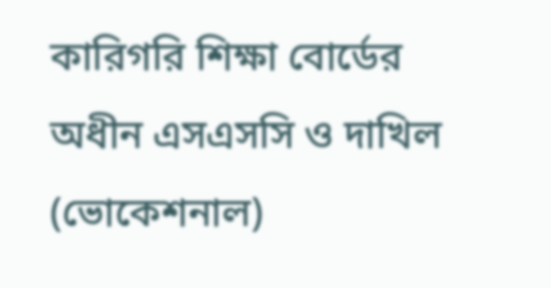কারিগরি শিক্ষা বোর্ডের অধীন এসএসসি ও দাখিল (ভোকেশনাল)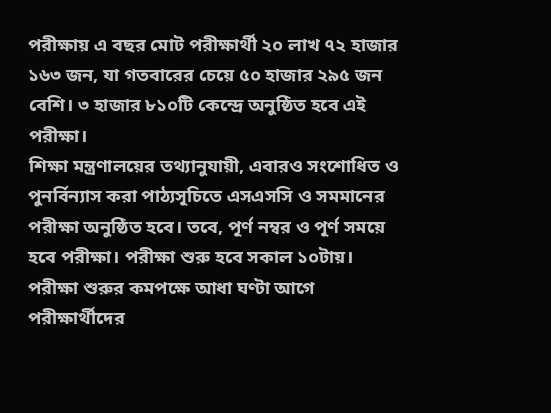পরীক্ষায় এ বছর মোট পরীক্ষার্থী ২০ লাখ ৭২ হাজার ১৬৩ জন, যা গতবারের চেয়ে ৫০ হাজার ২৯৫ জন বেশি। ৩ হাজার ৮১০টি কেন্দ্রে অনুষ্ঠিত হবে এই পরীক্ষা।
শিক্ষা মন্ত্রণালয়ের তথ্যানুযায়ী, এবারও সংশোধিত ও পুনর্বিন্যাস করা পাঠ্যসূচিতে এসএসসি ও সমমানের পরীক্ষা অনুষ্ঠিত হবে। তবে, পূর্ণ নম্বর ও পূর্ণ সময়ে হবে পরীক্ষা। পরীক্ষা শুরু হবে সকাল ১০টায়। পরীক্ষা শুরুর কমপক্ষে আধা ঘণ্টা আগে পরীক্ষার্থীদের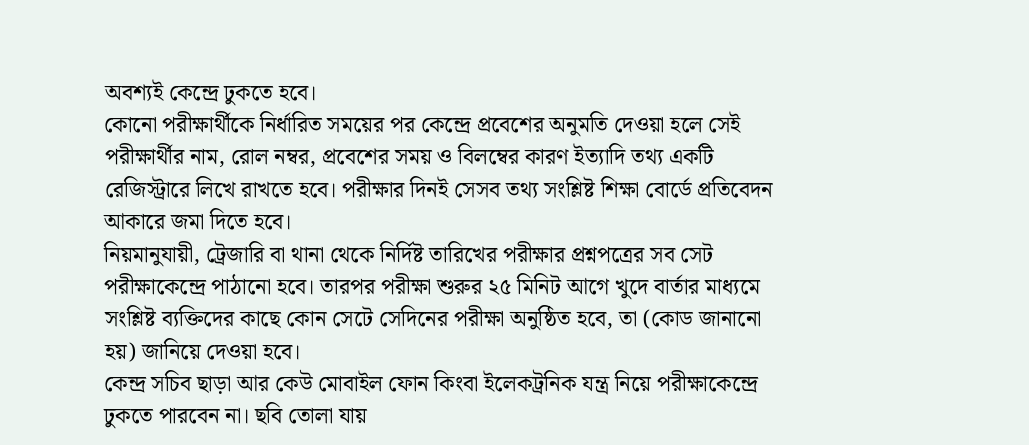অবশ্যই কেন্দ্রে ঢুকতে হবে।
কোনো পরীক্ষার্থীকে নির্ধারিত সময়ের পর কেন্দ্রে প্রবেশের অনুমতি দেওয়া হলে সেই পরীক্ষার্থীর নাম, রোল নম্বর, প্রবেশের সময় ও বিলম্বের কারণ ইত্যাদি তথ্য একটি রেজিস্ট্রারে লিখে রাখতে হবে। পরীক্ষার দিনই সেসব তথ্য সংশ্লিষ্ট শিক্ষা বোর্ডে প্রতিবেদন আকারে জমা দিতে হবে।
নিয়মানুযায়ী, ট্রেজারি বা থানা থেকে নির্দিষ্ট তারিখের পরীক্ষার প্রশ্নপত্রের সব সেট পরীক্ষাকেন্দ্রে পাঠানো হবে। তারপর পরীক্ষা শুরুর ২৫ মিনিট আগে খুদে বার্তার মাধ্যমে সংশ্লিষ্ট ব্যক্তিদের কাছে কোন সেটে সেদিনের পরীক্ষা অনুষ্ঠিত হবে, তা (কোড জানানো হয়) জানিয়ে দেওয়া হবে।
কেন্দ্র সচিব ছাড়া আর কেউ মোবাইল ফোন কিংবা ইলেকট্রনিক যন্ত্র নিয়ে পরীক্ষাকেন্দ্রে ঢুকতে পারবেন না। ছবি তোলা যায়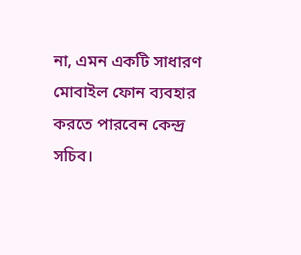না, এমন একটি সাধারণ মোবাইল ফোন ব্যবহার করতে পারবেন কেন্দ্র সচিব।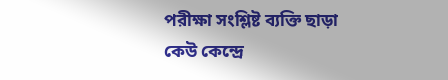পরীক্ষা সংশ্লিষ্ট ব্যক্তি ছাড়া কেউ কেন্দ্রে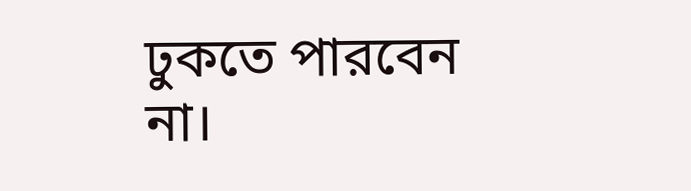ঢুকতে পারবেন না।